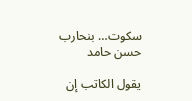سكوت… بنحارب حسن حامد

يقول الكاتب إن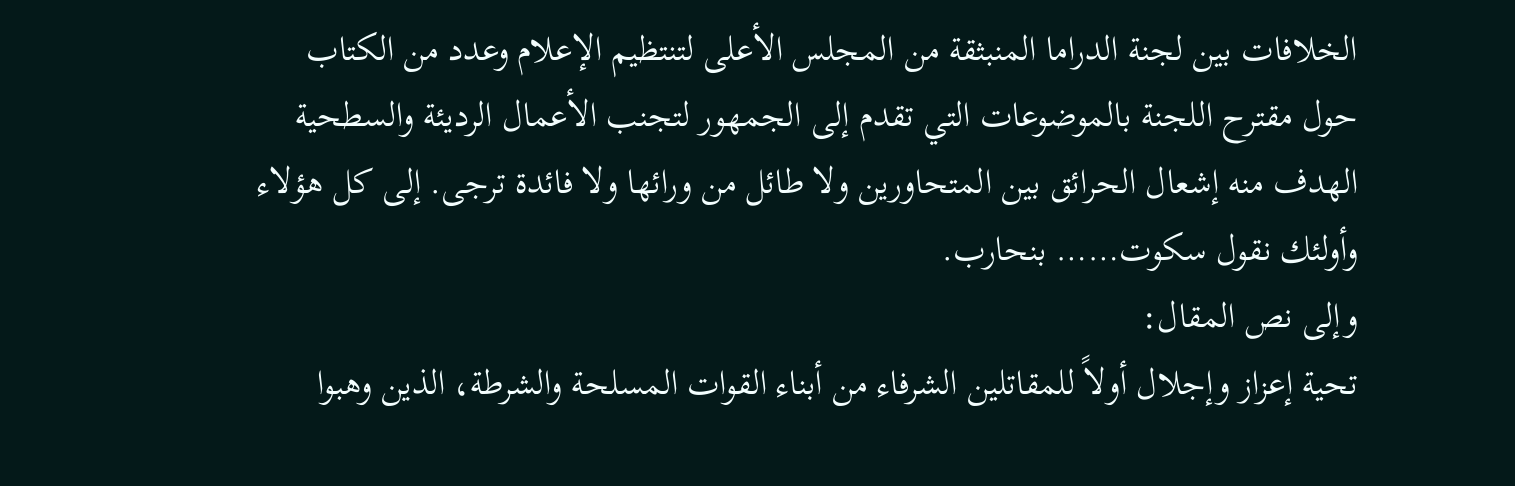الخلافات بين لجنة الدراما المنبثقة من المجلس الأعلى لتنتظيم الإعلام وعدد من الكتاب حول مقترح اللجنة بالموضوعات التي تقدم إلى الجمهور لتجنب الأعمال الرديئة والسطحية الهدف منه إشعال الحرائق بين المتحاورين ولا طائل من ورائها ولا فائدة ترجى. إلى كل هؤلاء وأولئك نقول سكوت…… بنحارب.
وإلى نص المقال:
تحية إعزاز وإجلال أولاً للمقاتلين الشرفاء من أبناء القوات المسلحة والشرطة، الذين وهبوا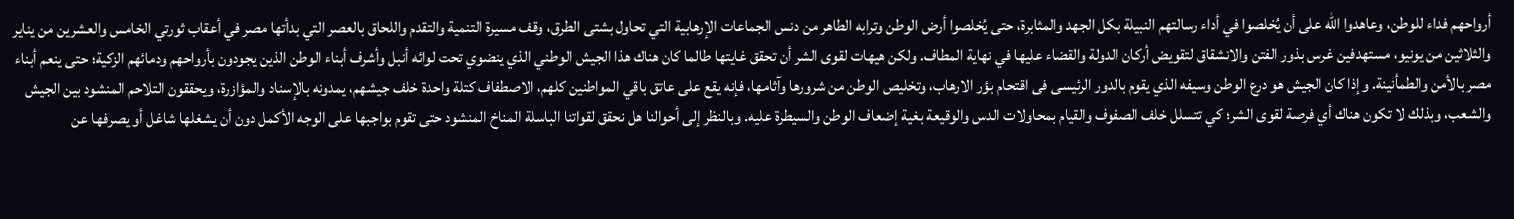أرواحهم فداء للوطن، وعاهدوا الله على أن يُخلصوا في أداء رسالتهم النبيلة بكل الجهد والمثابرة، حتى يُخلصوا أرض الوطن وترابه الطاهر من دنس الجماعات الإرهابية التي تحاول بشتى الطرق، وقف مسيرة التنمية والتقدم واللحاق بالعصر التي بدأتها مصر في أعقاب ثورتي الخامس والعشرين من يناير والثلاثين من يونيو، مستهدفين غرس بذور الفتن والانشقاق لتقويض أركان الدولة والقضاء عليها في نهاية المطاف. ولكن هيهات لقوى الشر أن تحقق غايتها طالما كان هناك هذا الجيش الوطني الذي ينضوي تحت لوائه أنبل وأشرف أبناء الوطن الذين يجودون بأرواحهم ودمائهم الزكية؛ حتى ينعم أبناء مصر بالأمن والطمأنينة. وإذا كان الجيش هو درع الوطن وسيفه الذي يقوم بالدور الرئيسى فى اقتحام بؤر الارهاب، وتخليص الوطن من شرورها وآثامها، فإنه يقع على عاتق باقي المواطنين كلهم، الاصطفاف كتلة واحدة خلف جيشهم، يمدونه بالإسناد والمؤازرة، ويحققون التلاحم المنشود بين الجيش والشعب، وبذلك لا تكون هناك أي فرصة لقوى الشر؛ كي تتسلل خلف الصفوف والقيام بمحاولات الدس والوقيعة بغية إضعاف الوطن والسيطرة عليه. وبالنظر إلى أحوالنا هل نحقق لقواتنا الباسلة المناخ المنشود حتى تقوم بواجبها على الوجه الأكمل دون أن يشغلها شاغل أو يصرفها عن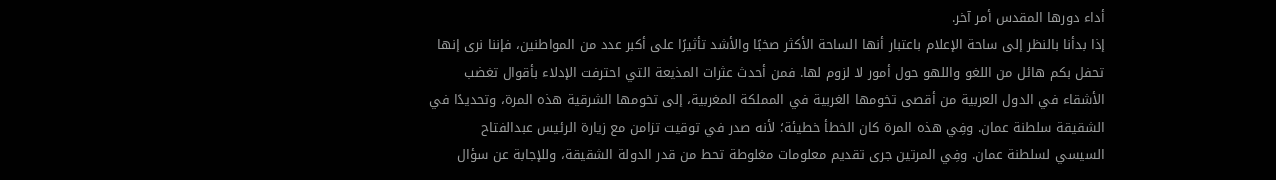أداء دورها المقدس أمر آخر.
إذا بدأنا بالنظر إلى ساحة الإعلام باعتبار أنها الساحة الأكثر صخبًا والأشد تأثيرًا على أكبر عدد من المواطنين، فإننا نرى إنها تحفل بكم هائل من اللغو واللهو حول أمور لا لزوم لها. فمن أحدث عثرات المذيعة التي احترفت الإدلاء بأقوال تغضب الأشقاء في الدول العربية من أقصى تخومها الغربية في المملكة المغربية، إلى تخومها الشرقية هذه المرة، وتحديدًا في الشقيقة سلطنة عمان. وفِي هذه المرة كان الخطأ خطيئة؛ لأنه صدر في توقيت تزامن مع زيارة الرئيس عبدالفتاح السيسي لسلطنة عمان. وفِي المرتين جرى تقديم معلومات مغلوطة تحط من قدر الدولة الشقيقة، وللإجابة عن سؤال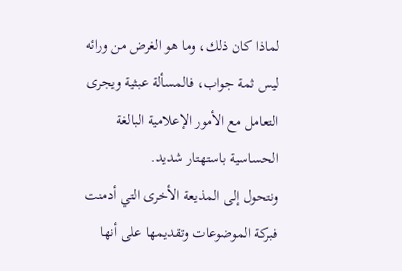لماذا كان ذلك، وما هو الغرض من ورائه ليس ثمة جواب، فالمسألة عبثية ويجرى التعامل مع الأمور الإعلامية البالغة الحساسية باستهتار شديد.
ونتحول إلى المذيعة الأخرى التي أدمنت فبركة الموضوعات وتقديمها على أنها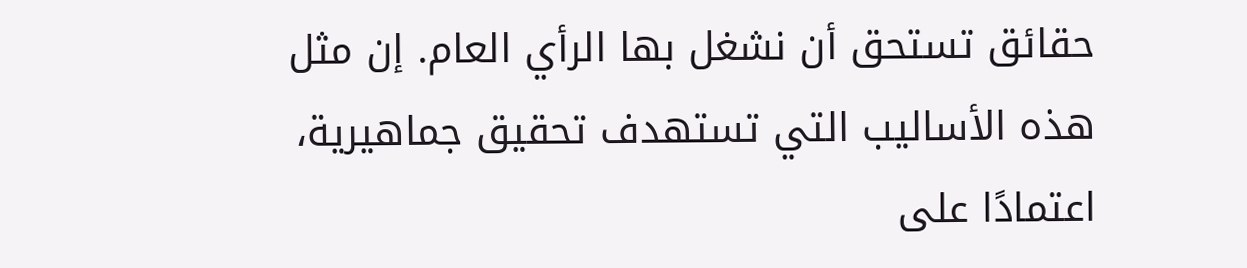حقائق تستحق أن نشغل بها الرأي العام. إن مثل هذه الأساليب التي تستهدف تحقيق جماهيرية، اعتمادًا على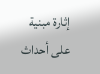إثارة مبنية على أحداث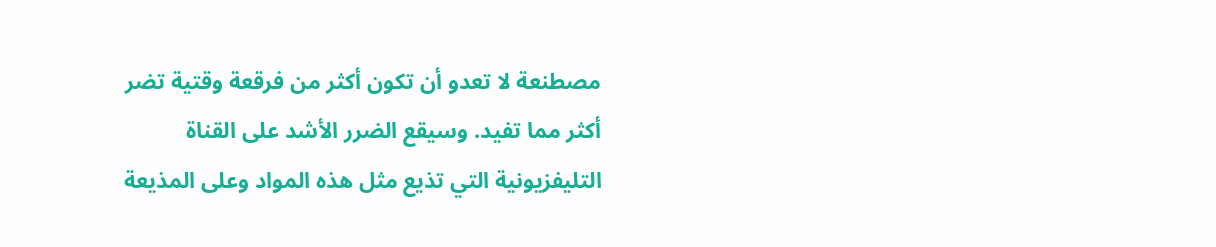مصطنعة لا تعدو أن تكون أكثر من فرقعة وقتية تضر أكثر مما تفيد. وسيقع الضرر الأشد على القناة التليفزيونية التي تذيع مثل هذه المواد وعلى المذيعة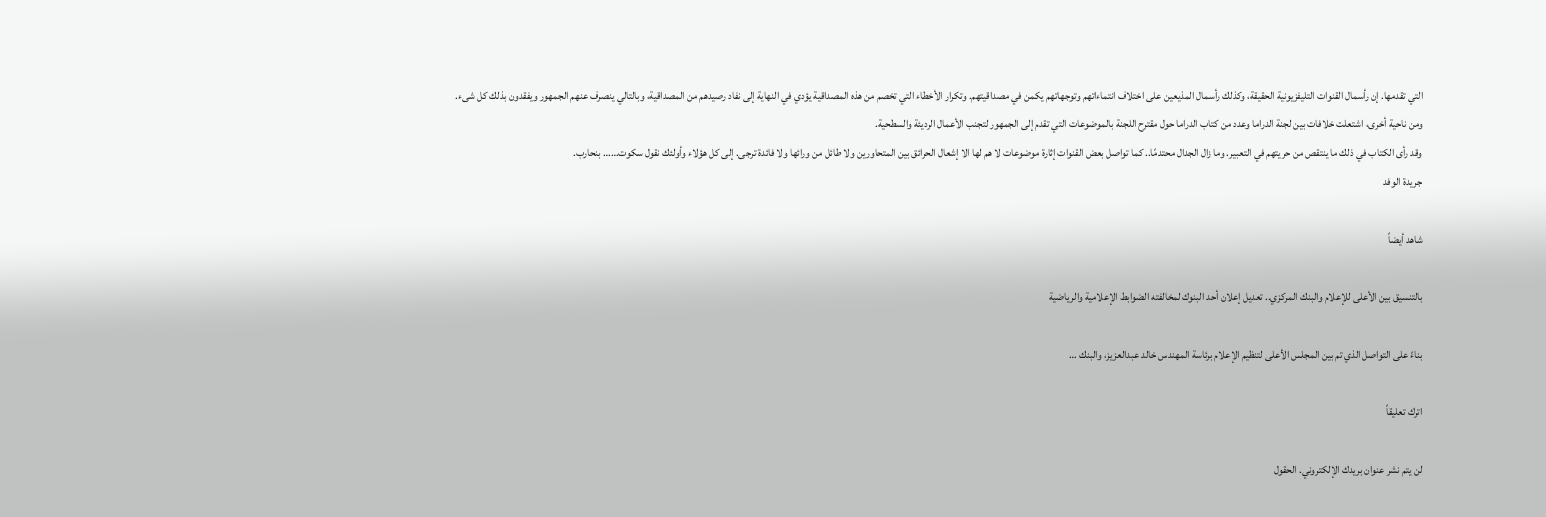التي تقدمها. إن رأسمال القنوات التليفزيونية الحقيقة، وكذلك رأسمال المذيعين على اختلاف انتماءاتهم وتوجهاتهم يكمن في مصداقيتهم. وتكرار الأخطاء التي تخصم من هذه المصداقية يؤدي في النهاية إلى نفاد رصيدهم من المصداقية، وبالتالي ينصرف عنهم الجمهور ويفقدون بذلك كل شىء.
ومن ناحية أخرى، اشتعلت خلافات بين لجنة الدراما وعدد من كتاب الدراما حول مقترح اللجنة بالموضوعات التي تقدم إلى الجمهور لتجنب الأعمال الرديئة والسطحية.
وقد رأى الكتاب في ذلك ما ينتقص من حريتهم في التعبير. وما زال الجدال محتدمًا.. كما تواصل بعض القنوات إثارة موضوعات لا هم لها الا إشعال الحرائق بين المتحاورين ولا طائل من ورائها ولا فائدة ترجى. إلى كل هؤلاء وأولئك نقول سكوت…… بنحارب.
جريدة الوفد

شاهد أيضاً

بالتنسيق بين الأعلى للإعلام والبنك المركزي.. تعديل إعلان أحد البنوك لمخالفته الضوابط الإعلامية والرياضية

بناءً على التواصل الذي تم بين المجلس الأعلى لتنظيم الإعلام برئاسة المهندس خالد عبدالعزيز، والبنك …

اترك تعليقاً

لن يتم نشر عنوان بريدك الإلكتروني. الحقول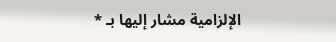الإلزامية مشار إليها بـ *